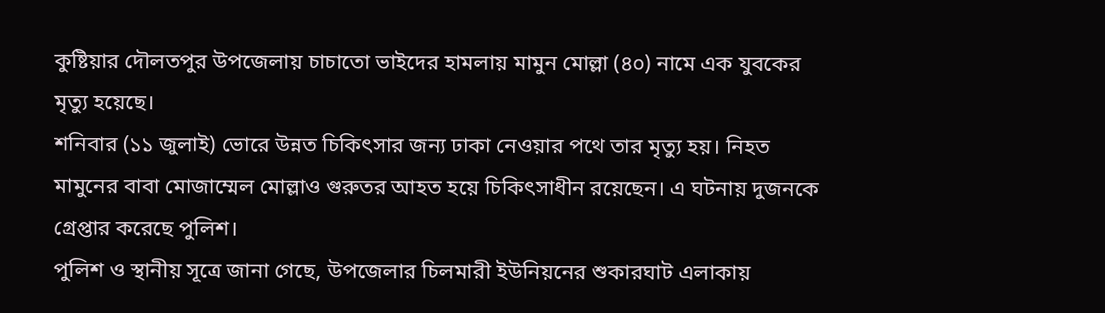কুষ্টিয়ার দৌলতপুর উপজেলায় চাচাতো ভাইদের হামলায় মামুন মোল্লা (৪০) নামে এক যুবকের মৃত্যু হয়েছে।
শনিবার (১১ জুলাই) ভোরে উন্নত চিকিৎসার জন্য ঢাকা নেওয়ার পথে তার মৃত্যু হয়। নিহত মামুনের বাবা মোজাম্মেল মোল্লাও গুরুতর আহত হয়ে চিকিৎসাধীন রয়েছেন। এ ঘটনায় দুজনকে গ্রেপ্তার করেছে পুলিশ।
পুলিশ ও স্থানীয় সূত্রে জানা গেছে, উপজেলার চিলমারী ইউনিয়নের শুকারঘাট এলাকায়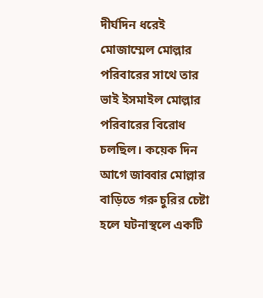দীর্ঘদিন ধরেই মোজাম্মেল মোল্লার পরিবারের সাথে তার ভাই ইসমাইল মোল্লার পরিবারের বিরোধ চলছিল। কয়েক দিন আগে জাব্বার মোল্লার বাড়িতে গরু চুরির চেষ্টা হলে ঘটনাস্থলে একটি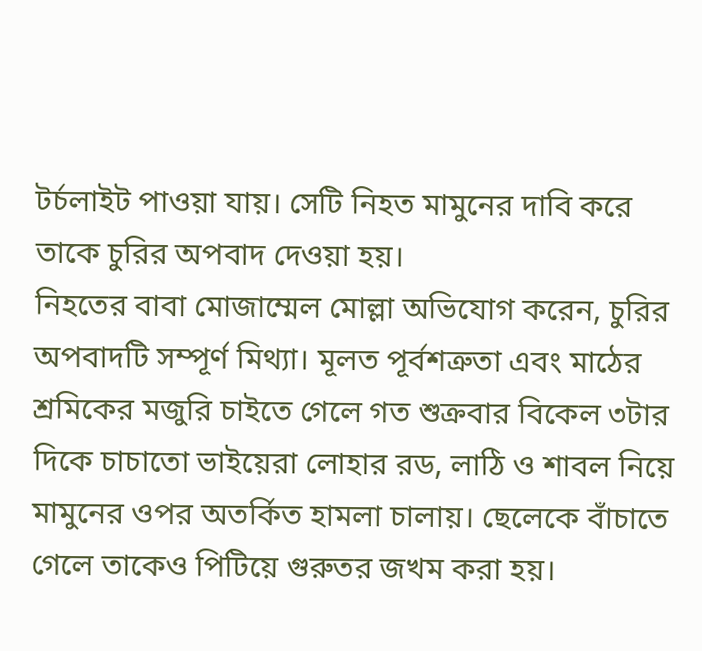টর্চলাইট পাওয়া যায়। সেটি নিহত মামুনের দাবি করে তাকে চুরির অপবাদ দেওয়া হয়।
নিহতের বাবা মোজাম্মেল মোল্লা অভিযোগ করেন, চুরির অপবাদটি সম্পূর্ণ মিথ্যা। মূলত পূর্বশত্রুতা এবং মাঠের শ্রমিকের মজুরি চাইতে গেলে গত শুক্রবার বিকেল ৩টার দিকে চাচাতো ভাইয়েরা লোহার রড, লাঠি ও শাবল নিয়ে মামুনের ওপর অতর্কিত হামলা চালায়। ছেলেকে বাঁচাতে গেলে তাকেও পিটিয়ে গুরুতর জখম করা হয়।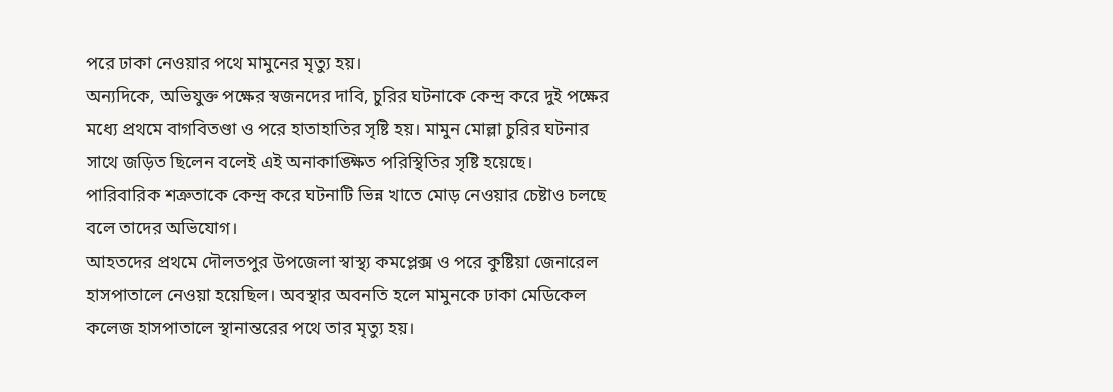পরে ঢাকা নেওয়ার পথে মামুনের মৃত্যু হয়।
অন্যদিকে, অভিযুক্ত পক্ষের স্বজনদের দাবি, চুরির ঘটনাকে কেন্দ্র করে দুই পক্ষের মধ্যে প্রথমে বাগবিতণ্ডা ও পরে হাতাহাতির সৃষ্টি হয়। মামুন মোল্লা চুরির ঘটনার সাথে জড়িত ছিলেন বলেই এই অনাকাঙ্ক্ষিত পরিস্থিতির সৃষ্টি হয়েছে।
পারিবারিক শত্রুতাকে কেন্দ্র করে ঘটনাটি ভিন্ন খাতে মোড় নেওয়ার চেষ্টাও চলছে বলে তাদের অভিযোগ।
আহতদের প্রথমে দৌলতপুর উপজেলা স্বাস্থ্য কমপ্লেক্স ও পরে কুষ্টিয়া জেনারেল হাসপাতালে নেওয়া হয়েছিল। অবস্থার অবনতি হলে মামুনকে ঢাকা মেডিকেল কলেজ হাসপাতালে স্থানান্তরের পথে তার মৃত্যু হয়।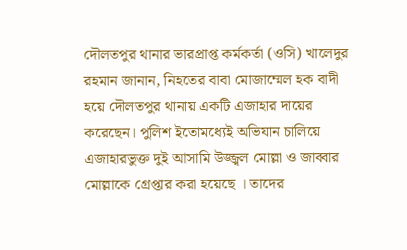দৌলতপুর থানার ভারপ্রাপ্ত কর্মকর্তা (ওসি) খালেদুর রহমান জানান, নিহতের বাবা মোজাম্মেল হক বাদী হয়ে দৌলতপুর থানায় একটি এজাহার দায়ের করেছেন। পুলিশ ইতোমধ্যেই অভিযান চালিয়ে এজাহারভুক্ত দুই আসামি উজ্জ্বল মোল্লা ও জাব্বার মোল্লাকে গ্রেপ্তার করা হয়েছে । তাদের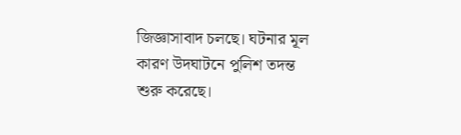জিজ্ঞাসাবাদ চলছে। ঘটনার মূল কারণ উদঘাটনে পুলিশ তদন্ত শুরু করেছে।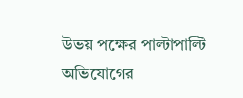উভয় পক্ষের পাল্টাপাল্টি অভিযোগের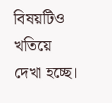বিষয়টিও খতিয়ে দেখা হচ্ছে।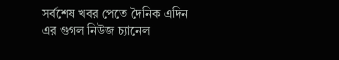সর্বশেষ খবর পেতে দৈনিক এদিন এর গুগল নিউজ চ্যানেল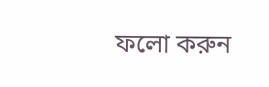ফলো করুন